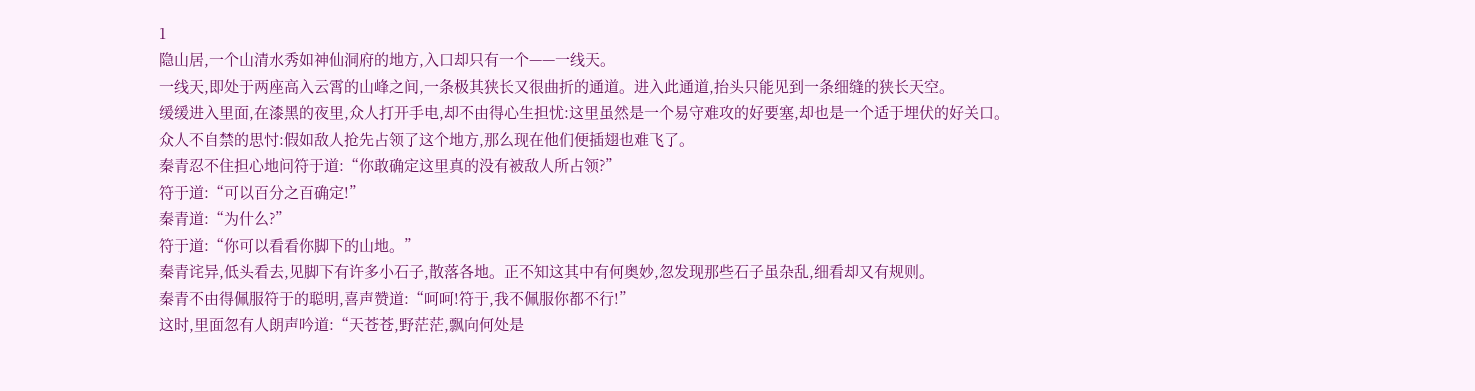1
隐山居,一个山清水秀如神仙洞府的地方,入口却只有一个——一线天。
一线天,即处于两座高入云霄的山峰之间,一条极其狭长又很曲折的通道。进入此通道,抬头只能见到一条细缝的狭长天空。
缓缓进入里面,在漆黑的夜里,众人打开手电,却不由得心生担忧:这里虽然是一个易守难攻的好要塞,却也是一个适于埋伏的好关口。
众人不自禁的思忖:假如敌人抢先占领了这个地方,那么现在他们便插翅也难飞了。
秦青忍不住担心地问符于道:“你敢确定这里真的没有被敌人所占领?”
符于道:“可以百分之百确定!”
秦青道:“为什么?”
符于道:“你可以看看你脚下的山地。”
秦青诧异,低头看去,见脚下有许多小石子,散落各地。正不知这其中有何奥妙,忽发现那些石子虽杂乱,细看却又有规则。
秦青不由得佩服符于的聪明,喜声赞道:“呵呵!符于,我不佩服你都不行!”
这时,里面忽有人朗声吟道:“天苍苍,野茫茫,飘向何处是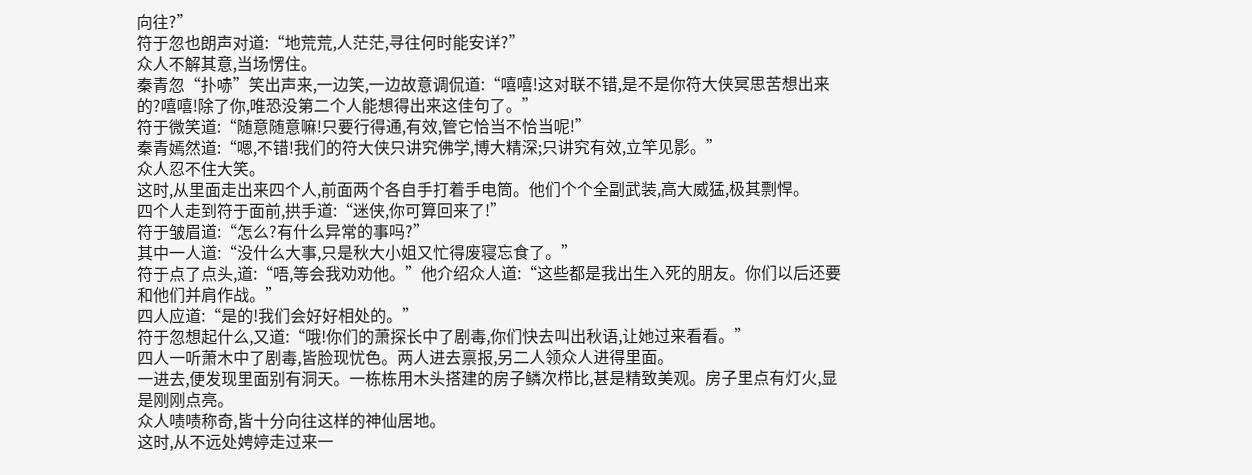向往?”
符于忽也朗声对道:“地荒荒,人茫茫,寻往何时能安详?”
众人不解其意,当场愣住。
秦青忽“扑哧”笑出声来,一边笑,一边故意调侃道:“嘻嘻!这对联不错,是不是你符大侠冥思苦想出来的?嘻嘻!除了你,唯恐没第二个人能想得出来这佳句了。”
符于微笑道:“随意随意嘛!只要行得通,有效,管它恰当不恰当呢!”
秦青嫣然道:“嗯,不错!我们的符大侠只讲究佛学,博大精深;只讲究有效,立竿见影。”
众人忍不住大笑。
这时,从里面走出来四个人,前面两个各自手打着手电筒。他们个个全副武装,高大威猛,极其剽悍。
四个人走到符于面前,拱手道:“迷侠,你可算回来了!”
符于皱眉道:“怎么?有什么异常的事吗?”
其中一人道:“没什么大事,只是秋大小姐又忙得废寝忘食了。”
符于点了点头,道:“唔,等会我劝劝他。”他介绍众人道:“这些都是我出生入死的朋友。你们以后还要和他们并肩作战。”
四人应道:“是的!我们会好好相处的。”
符于忽想起什么,又道:“哦!你们的萧探长中了剧毒,你们快去叫出秋语,让她过来看看。”
四人一听萧木中了剧毒,皆脸现忧色。两人进去禀报,另二人领众人进得里面。
一进去,便发现里面别有洞天。一栋栋用木头搭建的房子鳞次栉比,甚是精致美观。房子里点有灯火,显是刚刚点亮。
众人啧啧称奇,皆十分向往这样的神仙居地。
这时,从不远处娉婷走过来一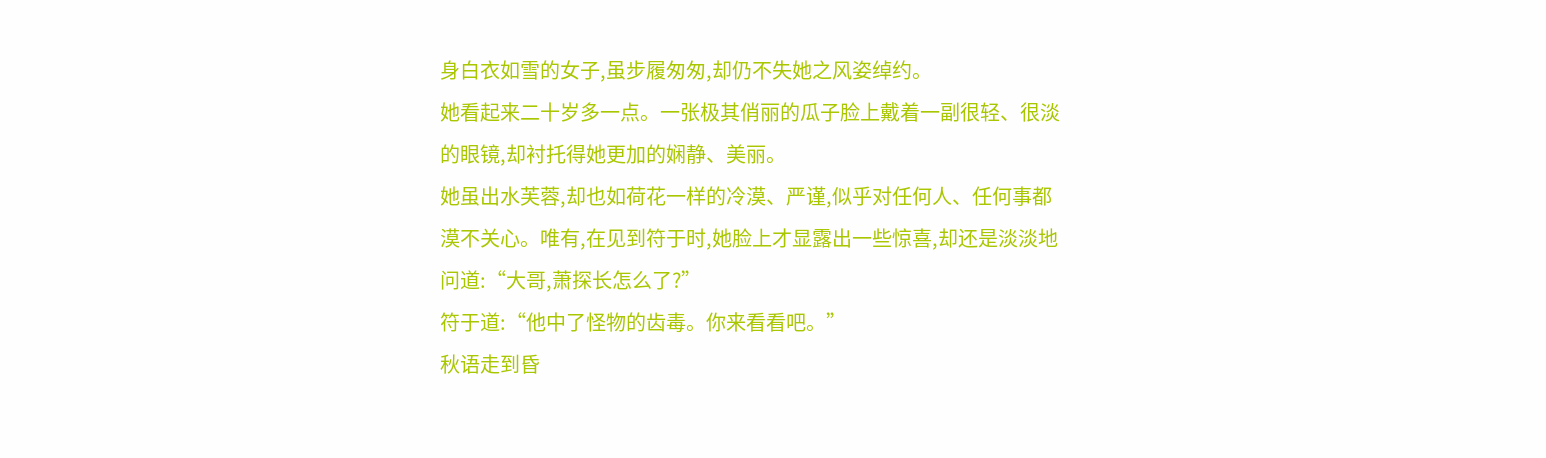身白衣如雪的女子,虽步履匆匆,却仍不失她之风姿绰约。
她看起来二十岁多一点。一张极其俏丽的瓜子脸上戴着一副很轻、很淡的眼镜,却衬托得她更加的娴静、美丽。
她虽出水芙蓉,却也如荷花一样的冷漠、严谨,似乎对任何人、任何事都漠不关心。唯有,在见到符于时,她脸上才显露出一些惊喜,却还是淡淡地问道:“大哥,萧探长怎么了?”
符于道:“他中了怪物的齿毒。你来看看吧。”
秋语走到昏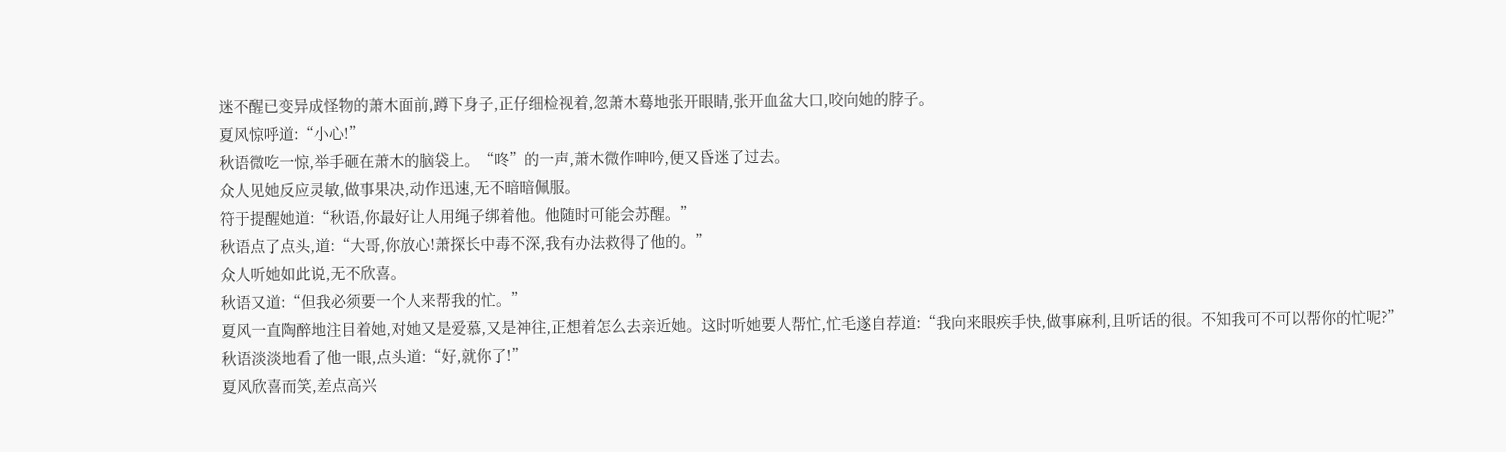迷不醒已变异成怪物的萧木面前,蹲下身子,正仔细检视着,忽萧木蓦地张开眼睛,张开血盆大口,咬向她的脖子。
夏风惊呼道:“小心!”
秋语微吃一惊,举手砸在萧木的脑袋上。“咚”的一声,萧木微作呻吟,便又昏迷了过去。
众人见她反应灵敏,做事果决,动作迅速,无不暗暗佩服。
符于提醒她道:“秋语,你最好让人用绳子绑着他。他随时可能会苏醒。”
秋语点了点头,道:“大哥,你放心!萧探长中毒不深,我有办法救得了他的。”
众人听她如此说,无不欣喜。
秋语又道:“但我必须要一个人来帮我的忙。”
夏风一直陶醉地注目着她,对她又是爱慕,又是神往,正想着怎么去亲近她。这时听她要人帮忙,忙毛遂自荐道:“我向来眼疾手快,做事麻利,且听话的很。不知我可不可以帮你的忙呢?”
秋语淡淡地看了他一眼,点头道:“好,就你了!”
夏风欣喜而笑,差点高兴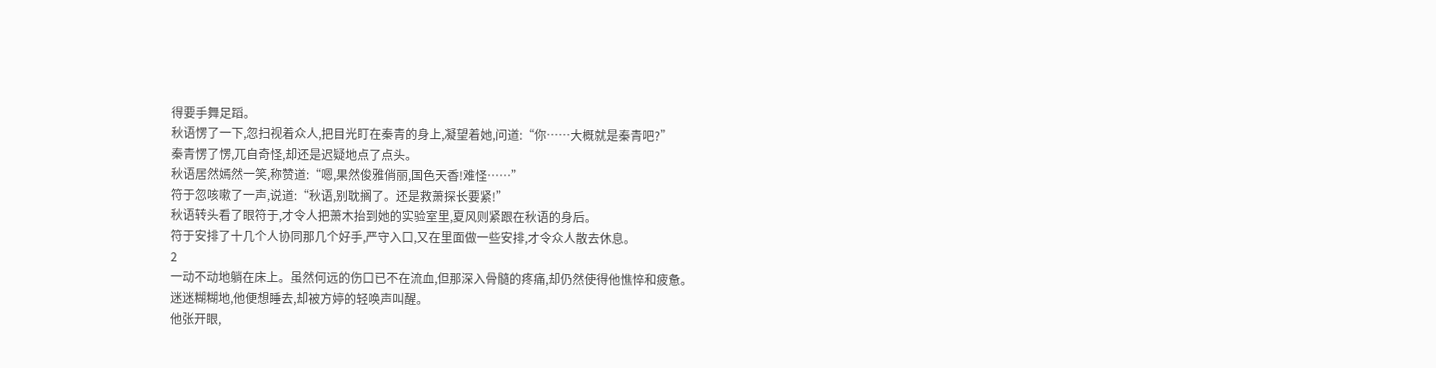得要手舞足蹈。
秋语愣了一下,忽扫视着众人,把目光盯在秦青的身上,凝望着她,问道:“你……大概就是秦青吧?”
秦青愣了愣,兀自奇怪,却还是迟疑地点了点头。
秋语居然嫣然一笑,称赞道:“嗯,果然俊雅俏丽,国色天香!难怪……”
符于忽咳嗽了一声,说道:“秋语,别耽搁了。还是救萧探长要紧!”
秋语转头看了眼符于,才令人把萧木抬到她的实验室里,夏风则紧跟在秋语的身后。
符于安排了十几个人协同那几个好手,严守入口,又在里面做一些安排,才令众人散去休息。
2
一动不动地躺在床上。虽然何远的伤口已不在流血,但那深入骨髓的疼痛,却仍然使得他憔悴和疲惫。
迷迷糊糊地,他便想睡去,却被方婷的轻唤声叫醒。
他张开眼,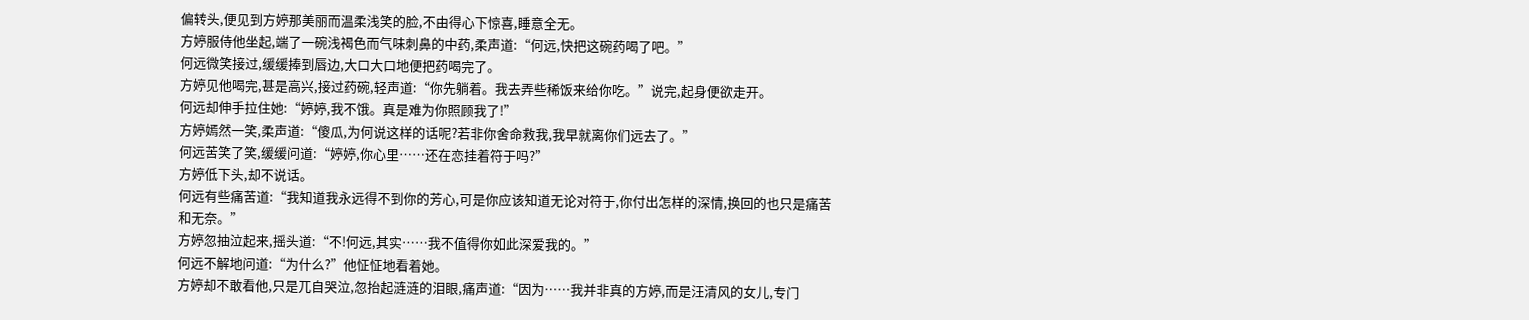偏转头,便见到方婷那美丽而温柔浅笑的脸,不由得心下惊喜,睡意全无。
方婷服侍他坐起,端了一碗浅褐色而气味刺鼻的中药,柔声道:“何远,快把这碗药喝了吧。”
何远微笑接过,缓缓捧到唇边,大口大口地便把药喝完了。
方婷见他喝完,甚是高兴,接过药碗,轻声道:“你先躺着。我去弄些稀饭来给你吃。”说完,起身便欲走开。
何远却伸手拉住她:“婷婷,我不饿。真是难为你照顾我了!”
方婷嫣然一笑,柔声道:“傻瓜,为何说这样的话呢?若非你舍命救我,我早就离你们远去了。”
何远苦笑了笑,缓缓问道:“婷婷,你心里……还在恋挂着符于吗?”
方婷低下头,却不说话。
何远有些痛苦道:“我知道我永远得不到你的芳心,可是你应该知道无论对符于,你付出怎样的深情,换回的也只是痛苦和无奈。”
方婷忽抽泣起来,摇头道:“不!何远,其实……我不值得你如此深爱我的。”
何远不解地问道:“为什么?”他怔怔地看着她。
方婷却不敢看他,只是兀自哭泣,忽抬起涟涟的泪眼,痛声道:“因为……我并非真的方婷,而是汪清风的女儿,专门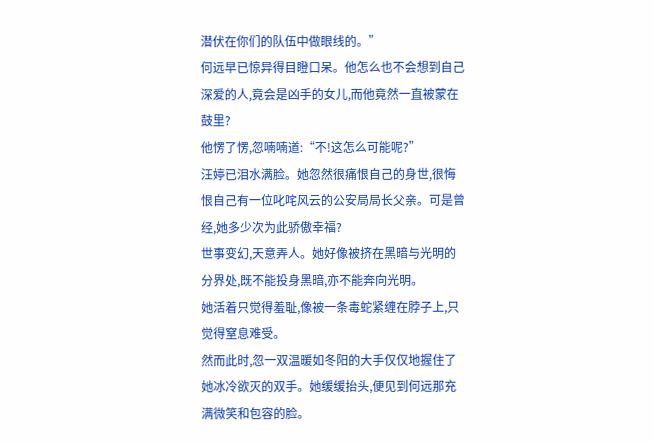潜伏在你们的队伍中做眼线的。”
何远早已惊异得目瞪口呆。他怎么也不会想到自己深爱的人,竟会是凶手的女儿,而他竟然一直被蒙在鼓里?
他愣了愣,忽喃喃道:“不!这怎么可能呢?”
汪婷已泪水满脸。她忽然很痛恨自己的身世,很悔恨自己有一位叱咤风云的公安局局长父亲。可是曾经,她多少次为此骄傲幸福?
世事变幻,天意弄人。她好像被挤在黑暗与光明的分界处,既不能投身黑暗,亦不能奔向光明。
她活着只觉得羞耻,像被一条毒蛇紧缠在脖子上,只觉得窒息难受。
然而此时,忽一双温暖如冬阳的大手仅仅地握住了她冰冷欲灭的双手。她缓缓抬头,便见到何远那充满微笑和包容的脸。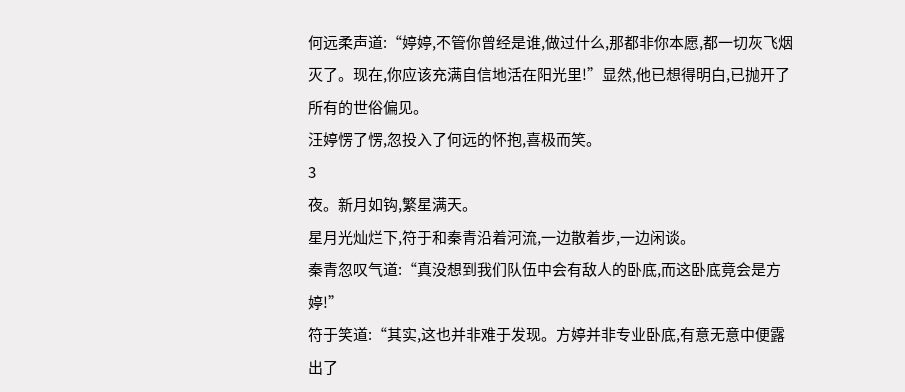何远柔声道:“婷婷,不管你曾经是谁,做过什么,那都非你本愿,都一切灰飞烟灭了。现在,你应该充满自信地活在阳光里!”显然,他已想得明白,已抛开了所有的世俗偏见。
汪婷愣了愣,忽投入了何远的怀抱,喜极而笑。
3
夜。新月如钩,繁星满天。
星月光灿烂下,符于和秦青沿着河流,一边散着步,一边闲谈。
秦青忽叹气道:“真没想到我们队伍中会有敌人的卧底,而这卧底竟会是方婷!”
符于笑道:“其实,这也并非难于发现。方婷并非专业卧底,有意无意中便露出了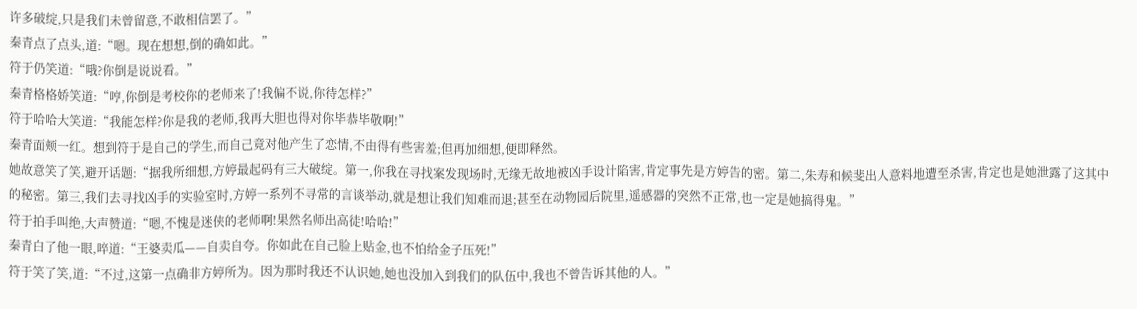许多破绽,只是我们未曾留意,不敢相信罢了。”
秦青点了点头,道:“嗯。现在想想,倒的确如此。”
符于仍笑道:“哦?你倒是说说看。”
秦青格格娇笑道:“哼,你倒是考校你的老师来了!我偏不说,你待怎样?”
符于哈哈大笑道:“我能怎样?你是我的老师,我再大胆也得对你毕恭毕敬啊!”
秦青面颊一红。想到符于是自己的学生,而自己竟对他产生了恋情,不由得有些害羞;但再加细想,便即释然。
她故意笑了笑,避开话题:“据我所细想,方婷最起码有三大破绽。第一,你我在寻找案发现场时,无缘无故地被凶手设计陷害,肯定事先是方婷告的密。第二,朱寿和候斐出人意料地遭至杀害,肯定也是她泄露了这其中的秘密。第三,我们去寻找凶手的实验室时,方婷一系列不寻常的言谈举动,就是想让我们知难而退;甚至在动物园后院里,遥感器的突然不正常,也一定是她搞得鬼。”
符于拍手叫绝,大声赞道:“嗯,不愧是迷侠的老师啊!果然名师出高徒!哈哈!”
秦青白了他一眼,啐道:“王婆卖瓜——自卖自夸。你如此在自己脸上贴金,也不怕给金子压死!”
符于笑了笑,道:“不过,这第一点确非方婷所为。因为那时我还不认识她,她也没加入到我们的队伍中,我也不曾告诉其他的人。”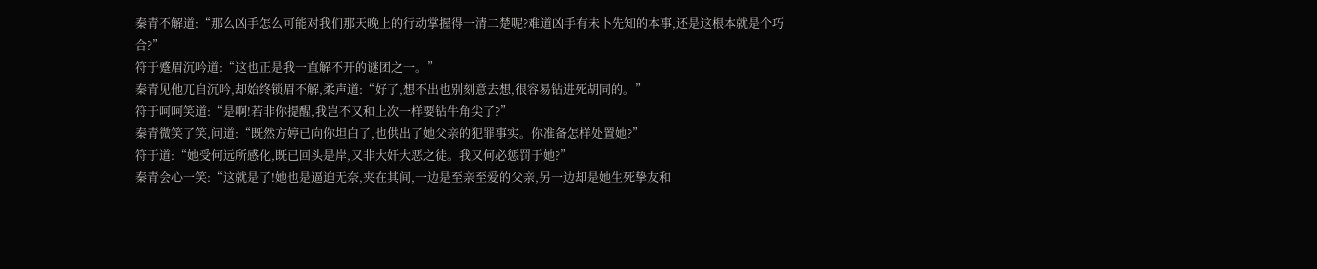秦青不解道:“那么凶手怎么可能对我们那天晚上的行动掌握得一清二楚呢?难道凶手有未卜先知的本事,还是这根本就是个巧合?”
符于蹙眉沉吟道:“这也正是我一直解不开的谜团之一。”
秦青见他兀自沉吟,却始终锁眉不解,柔声道:“好了,想不出也别刻意去想,很容易钻进死胡同的。”
符于呵呵笑道:“是啊!若非你提醒,我岂不又和上次一样要钻牛角尖了?”
秦青微笑了笑,问道:“既然方婷已向你坦白了,也供出了她父亲的犯罪事实。你准备怎样处置她?”
符于道:“她受何远所感化,既已回头是岸,又非大奸大恶之徒。我又何必惩罚于她?”
秦青会心一笑:“这就是了!她也是逼迫无奈,夹在其间,一边是至亲至爱的父亲,另一边却是她生死挚友和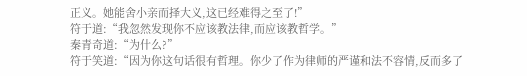正义。她能舍小亲而择大义,这已经难得之至了!”
符于道:“我忽然发现你不应该教法律,而应该教哲学。”
秦青奇道:“为什么?”
符于笑道:“因为你这句话很有哲理。你少了作为律师的严谨和法不容情,反而多了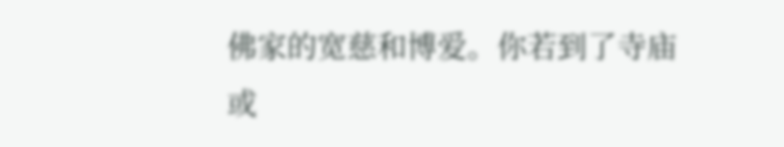佛家的宽慈和博爱。你若到了寺庙或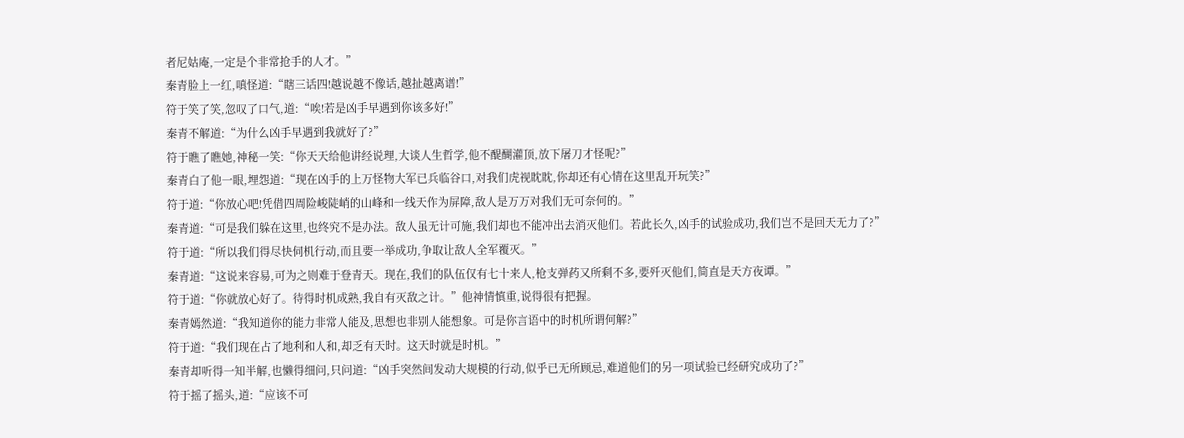者尼姑庵,一定是个非常抢手的人才。”
秦青脸上一红,嗔怪道:“瞎三话四!越说越不像话,越扯越离谱!”
符于笑了笑,忽叹了口气,道:“唉!若是凶手早遇到你该多好!”
秦青不解道:“为什么凶手早遇到我就好了?”
符于瞧了瞧她,神秘一笑:“你天天给他讲经说理,大谈人生哲学,他不醍醐灌顶,放下屠刀才怪呢?”
秦青白了他一眼,埋怨道:“现在凶手的上万怪物大军已兵临谷口,对我们虎视眈眈,你却还有心情在这里乱开玩笑?”
符于道:“你放心吧!凭借四周险峻陡峭的山峰和一线天作为屏障,敌人是万万对我们无可奈何的。”
秦青道:“可是我们躲在这里,也终究不是办法。敌人虽无计可施,我们却也不能冲出去消灭他们。若此长久,凶手的试验成功,我们岂不是回天无力了?”
符于道:“所以我们得尽快伺机行动,而且要一举成功,争取让敌人全军覆灭。”
秦青道:“这说来容易,可为之则难于登青天。现在,我们的队伍仅有七十来人,枪支弹药又所剩不多,要歼灭他们,简直是天方夜谭。”
符于道:“你就放心好了。待得时机成熟,我自有灭敌之计。”他神情慎重,说得很有把握。
秦青嫣然道:“我知道你的能力非常人能及,思想也非别人能想象。可是你言语中的时机所谓何解?”
符于道:“我们现在占了地利和人和,却乏有天时。这天时就是时机。”
秦青却听得一知半解,也懒得细问,只问道:“凶手突然间发动大规模的行动,似乎已无所顾忌,难道他们的另一项试验已经研究成功了?”
符于摇了摇头,道:“应该不可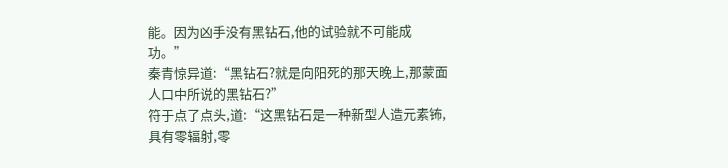能。因为凶手没有黑钻石,他的试验就不可能成功。”
秦青惊异道:“黑钻石?就是向阳死的那天晚上,那蒙面人口中所说的黑钻石?”
符于点了点头,道:“这黑钻石是一种新型人造元素钸,具有零辐射,零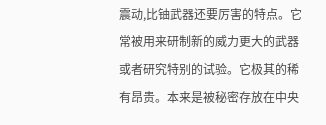震动,比铀武器还要厉害的特点。它常被用来研制新的威力更大的武器或者研究特别的试验。它极其的稀有昂贵。本来是被秘密存放在中央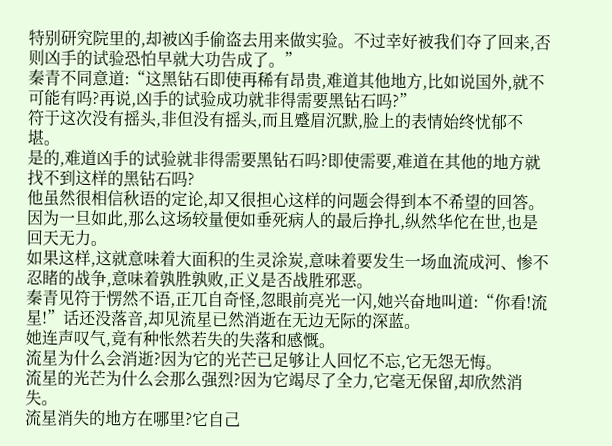特别研究院里的,却被凶手偷盗去用来做实验。不过幸好被我们夺了回来,否则凶手的试验恐怕早就大功告成了。”
秦青不同意道:“这黑钻石即使再稀有昂贵,难道其他地方,比如说国外,就不可能有吗?再说,凶手的试验成功就非得需要黑钻石吗?”
符于这次没有摇头,非但没有摇头,而且蹙眉沉默,脸上的表情始终忧郁不堪。
是的,难道凶手的试验就非得需要黑钻石吗?即使需要,难道在其他的地方就找不到这样的黑钻石吗?
他虽然很相信秋语的定论,却又很担心这样的问题会得到本不希望的回答。因为一旦如此,那么这场较量便如垂死病人的最后挣扎,纵然华佗在世,也是回天无力。
如果这样,这就意味着大面积的生灵涂炭,意味着要发生一场血流成河、惨不忍睹的战争,意味着孰胜孰败,正义是否战胜邪恶。
秦青见符于愣然不语,正兀自奇怪,忽眼前亮光一闪,她兴奋地叫道:“你看!流星!”话还没落音,却见流星已然消逝在无边无际的深蓝。
她连声叹气,竟有种怅然若失的失落和感慨。
流星为什么会消逝?因为它的光芒已足够让人回忆不忘,它无怨无悔。
流星的光芒为什么会那么强烈?因为它竭尽了全力,它毫无保留,却欣然消失。
流星消失的地方在哪里?它自己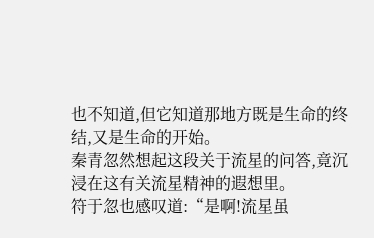也不知道,但它知道那地方既是生命的终结,又是生命的开始。
秦青忽然想起这段关于流星的问答,竟沉浸在这有关流星精神的遐想里。
符于忽也感叹道:“是啊!流星虽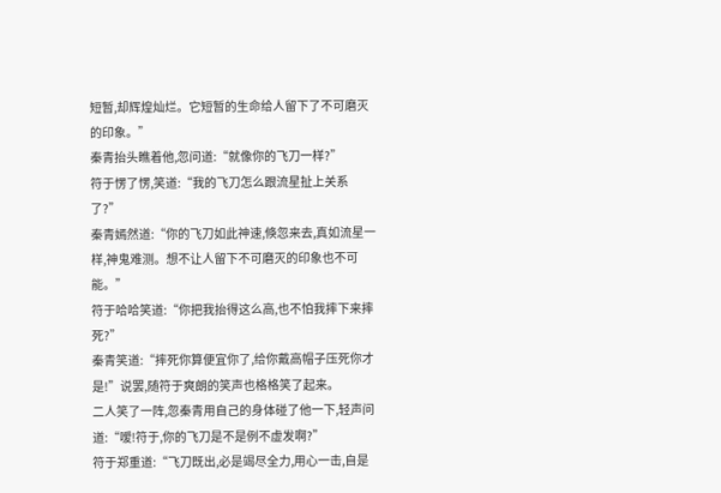短暂,却辉煌灿烂。它短暂的生命给人留下了不可磨灭的印象。”
秦青抬头瞧着他,忽问道:“就像你的飞刀一样?”
符于愣了愣,笑道:“我的飞刀怎么跟流星扯上关系了?”
秦青嫣然道:“你的飞刀如此神速,倏忽来去,真如流星一样,神鬼难测。想不让人留下不可磨灭的印象也不可能。”
符于哈哈笑道:“你把我抬得这么高,也不怕我摔下来摔死?”
秦青笑道:“摔死你算便宜你了,给你戴高帽子压死你才是!”说罢,随符于爽朗的笑声也格格笑了起来。
二人笑了一阵,忽秦青用自己的身体碰了他一下,轻声问道:“嗳!符于,你的飞刀是不是例不虚发啊?”
符于郑重道:“飞刀既出,必是竭尽全力,用心一击,自是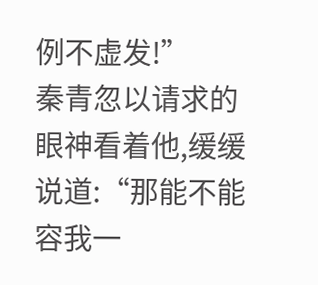例不虚发!”
秦青忽以请求的眼神看着他,缓缓说道:“那能不能容我一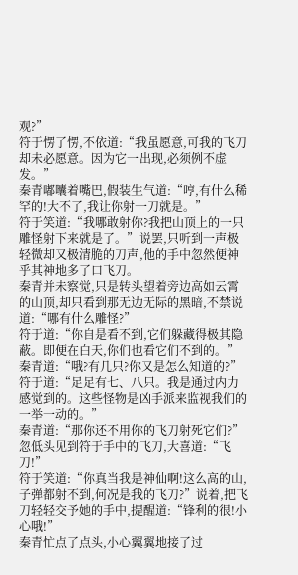观?”
符于愣了愣,不依道:“我虽愿意,可我的飞刀却未必愿意。因为它一出现,必须例不虚发。”
秦青嘟囔着嘴巴,假装生气道:“哼,有什么稀罕的!大不了,我让你射一刀就是。”
符于笑道:“我哪敢射你?我把山顶上的一只雕怪射下来就是了。”说罢,只听到一声极轻微却又极清脆的刀声,他的手中忽然便神乎其神地多了口飞刀。
秦青并未察觉,只是转头望着旁边高如云霄的山顶,却只看到那无边无际的黑暗,不禁说道:“哪有什么雕怪?”
符于道:“你自是看不到,它们躲藏得极其隐蔽。即便在白天,你们也看它们不到的。”
秦青道:“哦?有几只?你又是怎么知道的?”
符于道:“足足有七、八只。我是通过内力感觉到的。这些怪物是凶手派来监视我们的一举一动的。”
秦青道:“那你还不用你的飞刀射死它们?”忽低头见到符于手中的飞刀,大喜道:“飞刀!”
符于笑道:“你真当我是神仙啊!这么高的山,子弹都射不到,何况是我的飞刀?”说着,把飞刀轻轻交予她的手中,提醒道:“锋利的很!小心哦!”
秦青忙点了点头,小心翼翼地接了过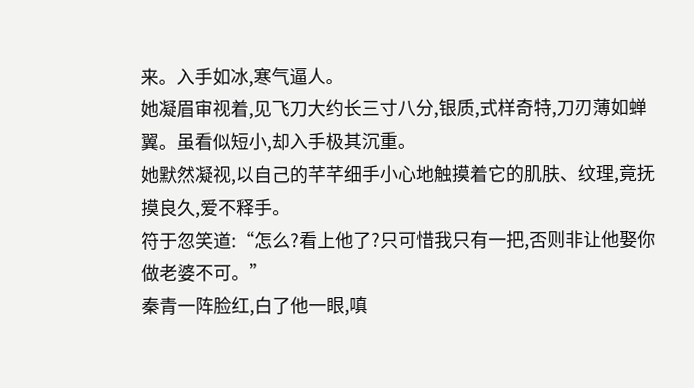来。入手如冰,寒气逼人。
她凝眉审视着,见飞刀大约长三寸八分,银质,式样奇特,刀刃薄如蝉翼。虽看似短小,却入手极其沉重。
她默然凝视,以自己的芊芊细手小心地触摸着它的肌肤、纹理,竟抚摸良久,爱不释手。
符于忽笑道:“怎么?看上他了?只可惜我只有一把,否则非让他娶你做老婆不可。”
秦青一阵脸红,白了他一眼,嗔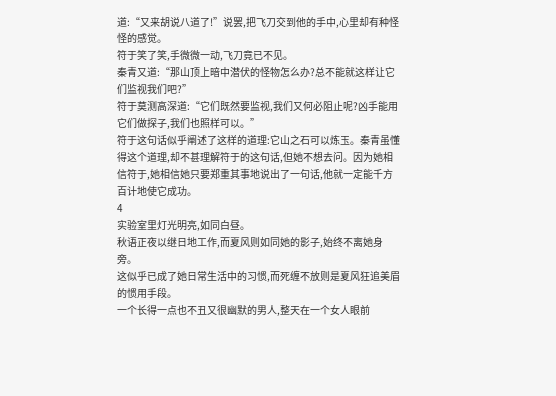道:“又来胡说八道了!”说罢,把飞刀交到他的手中,心里却有种怪怪的感觉。
符于笑了笑,手微微一动,飞刀竟已不见。
秦青又道:“那山顶上暗中潜伏的怪物怎么办?总不能就这样让它们监视我们吧?”
符于莫测高深道:“它们既然要监视,我们又何必阻止呢?凶手能用它们做探子,我们也照样可以。”
符于这句话似乎阐述了这样的道理:它山之石可以炼玉。秦青虽懂得这个道理,却不甚理解符于的这句话,但她不想去问。因为她相信符于,她相信她只要郑重其事地说出了一句话,他就一定能千方百计地使它成功。
4
实验室里灯光明亮,如同白昼。
秋语正夜以继日地工作,而夏风则如同她的影子,始终不离她身旁。
这似乎已成了她日常生活中的习惯,而死缠不放则是夏风狂追美眉的惯用手段。
一个长得一点也不丑又很幽默的男人,整天在一个女人眼前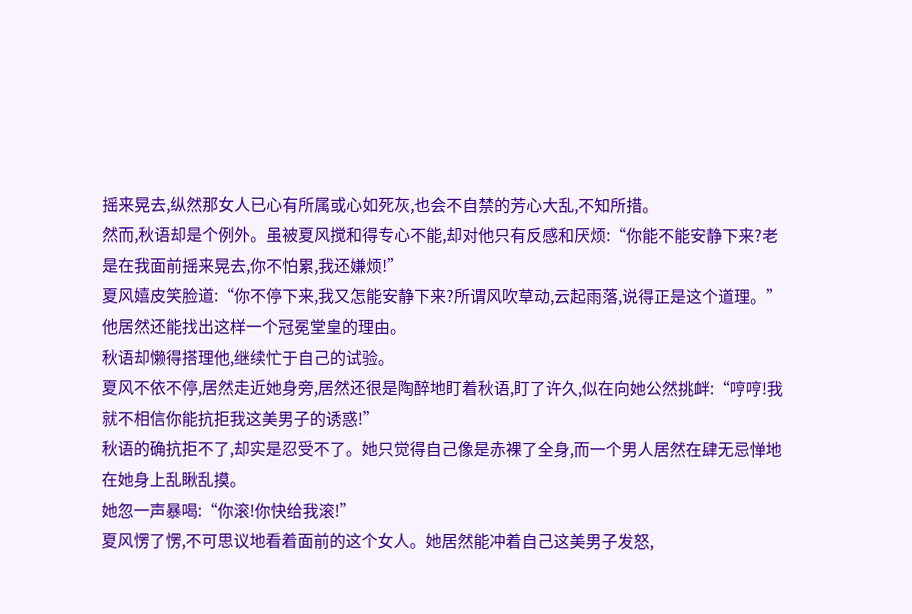摇来晃去,纵然那女人已心有所属或心如死灰,也会不自禁的芳心大乱,不知所措。
然而,秋语却是个例外。虽被夏风搅和得专心不能,却对他只有反感和厌烦:“你能不能安静下来?老是在我面前摇来晃去,你不怕累,我还嫌烦!”
夏风嬉皮笑脸道:“你不停下来,我又怎能安静下来?所谓风吹草动,云起雨落,说得正是这个道理。”他居然还能找出这样一个冠冕堂皇的理由。
秋语却懒得搭理他,继续忙于自己的试验。
夏风不依不停,居然走近她身旁,居然还很是陶醉地盯着秋语,盯了许久,似在向她公然挑衅:“哼哼!我就不相信你能抗拒我这美男子的诱惑!”
秋语的确抗拒不了,却实是忍受不了。她只觉得自己像是赤裸了全身,而一个男人居然在肆无忌惮地在她身上乱瞅乱摸。
她忽一声暴喝:“你滚!你快给我滚!”
夏风愣了愣,不可思议地看着面前的这个女人。她居然能冲着自己这美男子发怒,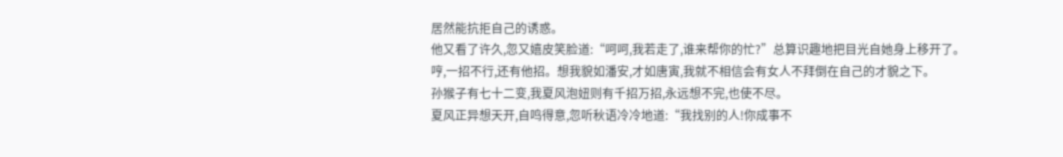居然能抗拒自己的诱惑。
他又看了许久,忽又嬉皮笑脸道:“呵呵,我若走了,谁来帮你的忙?”总算识趣地把目光自她身上移开了。
哼,一招不行,还有他招。想我貌如潘安,才如唐寅,我就不相信会有女人不拜倒在自己的才貌之下。
孙猴子有七十二变,我夏风泡妞则有千招万招,永远想不完,也使不尽。
夏风正异想天开,自鸣得意,忽听秋语冷冷地道:“我找别的人!你成事不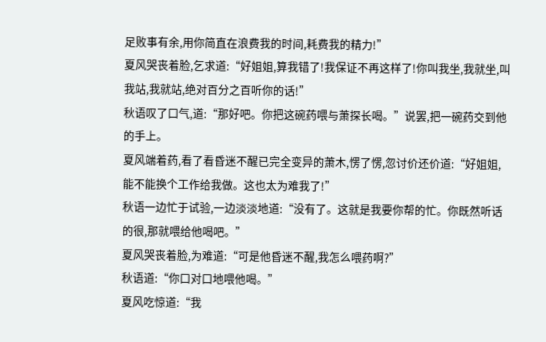足败事有余,用你简直在浪费我的时间,耗费我的精力!”
夏风哭丧着脸,乞求道:“好姐姐,算我错了!我保证不再这样了!你叫我坐,我就坐,叫我站,我就站,绝对百分之百听你的话!”
秋语叹了口气,道:“那好吧。你把这碗药喂与萧探长喝。”说罢,把一碗药交到他的手上。
夏风端着药,看了看昏迷不醒已完全变异的萧木,愣了愣,忽讨价还价道:“好姐姐,能不能换个工作给我做。这也太为难我了!”
秋语一边忙于试验,一边淡淡地道:“没有了。这就是我要你帮的忙。你既然听话的很,那就喂给他喝吧。”
夏风哭丧着脸,为难道:“可是他昏迷不醒,我怎么喂药啊?”
秋语道:“你口对口地喂他喝。”
夏风吃惊道:“我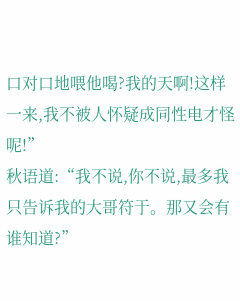口对口地喂他喝?我的天啊!这样一来,我不被人怀疑成同性电才怪呢!”
秋语道:“我不说,你不说,最多我只告诉我的大哥符于。那又会有谁知道?”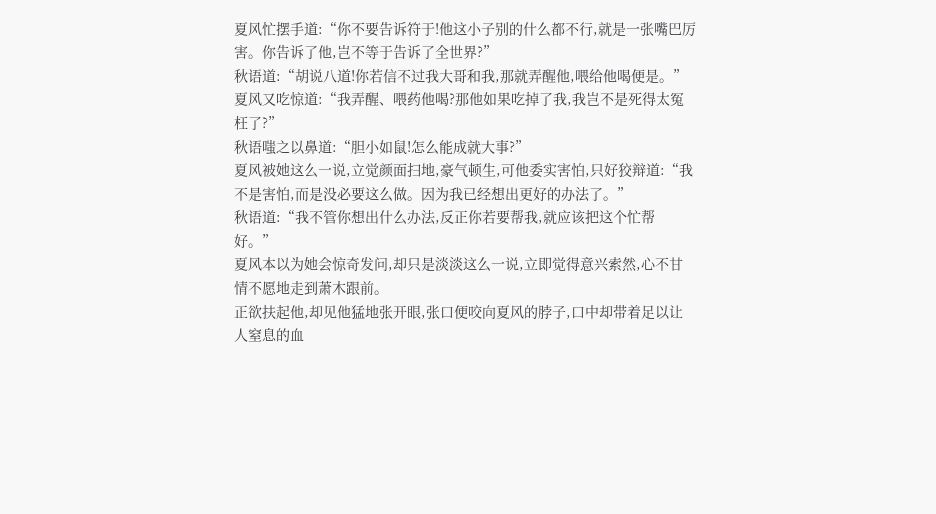夏风忙摆手道:“你不要告诉符于!他这小子别的什么都不行,就是一张嘴巴厉害。你告诉了他,岂不等于告诉了全世界?”
秋语道:“胡说八道!你若信不过我大哥和我,那就弄醒他,喂给他喝便是。”
夏风又吃惊道:“我弄醒、喂药他喝?那他如果吃掉了我,我岂不是死得太冤枉了?”
秋语嗤之以鼻道:“胆小如鼠!怎么能成就大事?”
夏风被她这么一说,立觉颜面扫地,豪气顿生,可他委实害怕,只好狡辩道:“我不是害怕,而是没必要这么做。因为我已经想出更好的办法了。”
秋语道:“我不管你想出什么办法,反正你若要帮我,就应该把这个忙帮好。”
夏风本以为她会惊奇发问,却只是淡淡这么一说,立即觉得意兴索然,心不甘情不愿地走到萧木跟前。
正欲扶起他,却见他猛地张开眼,张口便咬向夏风的脖子,口中却带着足以让人窒息的血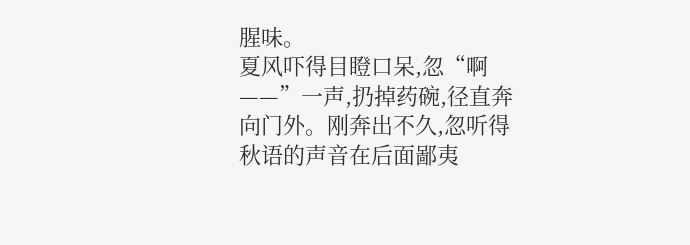腥味。
夏风吓得目瞪口呆,忽“啊——”一声,扔掉药碗,径直奔向门外。刚奔出不久,忽听得秋语的声音在后面鄙夷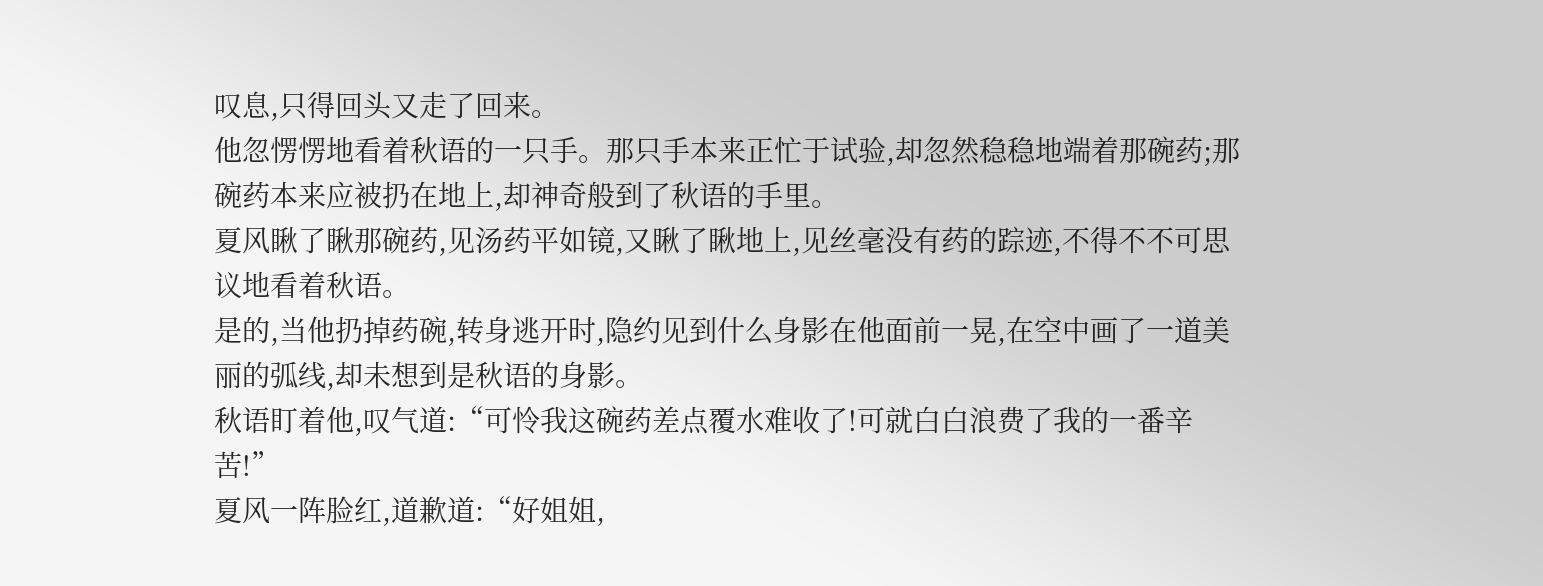叹息,只得回头又走了回来。
他忽愣愣地看着秋语的一只手。那只手本来正忙于试验,却忽然稳稳地端着那碗药;那碗药本来应被扔在地上,却神奇般到了秋语的手里。
夏风瞅了瞅那碗药,见汤药平如镜,又瞅了瞅地上,见丝毫没有药的踪迹,不得不不可思议地看着秋语。
是的,当他扔掉药碗,转身逃开时,隐约见到什么身影在他面前一晃,在空中画了一道美丽的弧线,却未想到是秋语的身影。
秋语盯着他,叹气道:“可怜我这碗药差点覆水难收了!可就白白浪费了我的一番辛苦!”
夏风一阵脸红,道歉道:“好姐姐,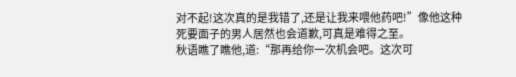对不起!这次真的是我错了,还是让我来喂他药吧!”像他这种死要面子的男人居然也会道歉,可真是难得之至。
秋语瞧了瞧他,道:“那再给你一次机会吧。这次可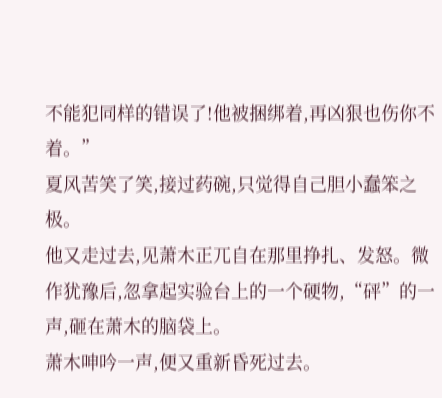不能犯同样的错误了!他被捆绑着,再凶狠也伤你不着。”
夏风苦笑了笑,接过药碗,只觉得自己胆小蠢笨之极。
他又走过去,见萧木正兀自在那里挣扎、发怒。微作犹豫后,忽拿起实验台上的一个硬物,“砰”的一声,砸在萧木的脑袋上。
萧木呻吟一声,便又重新昏死过去。